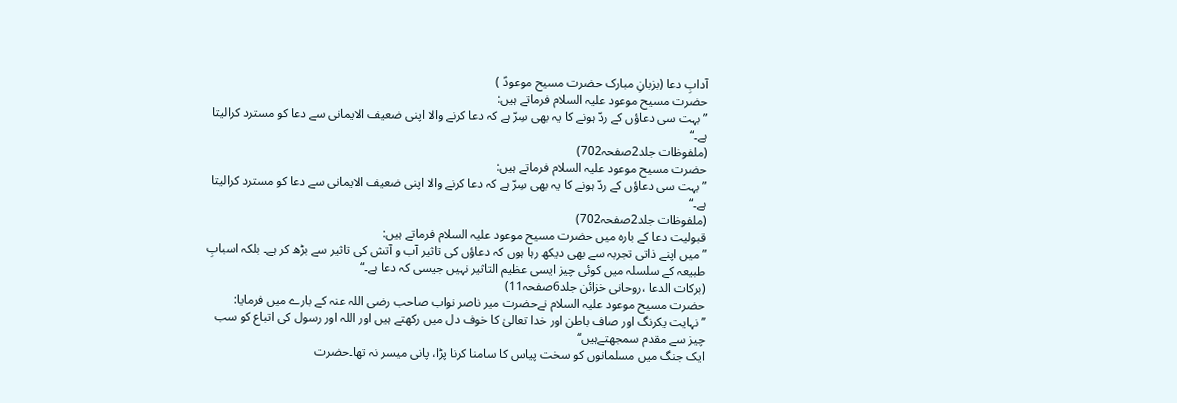آدابِ دعا (بزبانِ مبارک حضرت مسیح موعودؑ )
حضرت مسیح موعود علیہ السلام فرماتے ہیں:
”بہت سی دعاؤں کے ردّ ہونے کا یہ بھی سِرّ ہے کہ دعا کرنے والا اپنی ضعیف الایمانی سے دعا کو مسترد کرالیتا ہے۔“
(ملفوظات جلد2صفحہ702)
حضرت مسیح موعود علیہ السلام فرماتے ہیں:
”بہت سی دعاؤں کے ردّ ہونے کا یہ بھی سِرّ ہے کہ دعا کرنے والا اپنی ضعیف الایمانی سے دعا کو مسترد کرالیتا ہے۔“
(ملفوظات جلد2صفحہ702)
قبولیت دعا کے بارہ میں حضرت مسیح موعود علیہ السلام فرماتے ہیں:
”میں اپنے ذاتی تجربہ سے بھی دیکھ رہا ہوں کہ دعاؤں کی تاثیر آب و آتش کی تاثیر سے بڑھ کر ہے۔ بلکہ اسبابِ طبیعہ کے سلسلہ میں کوئی چیز ایسی عظیم التاثیر نہیں جیسی کہ دعا ہے۔“
(برکات الدعا ،روحانی خزائن جلد6صفحہ11)
حضرت مسیح موعود علیہ السلام نےحضرت میر ناصر نواب صاحب رضی اللہ عنہ کے بارے میں فرمایا:
’’نہایت یکرنگ اور صاف باطن اور خدا تعالیٰ کا خوف دل میں رکھتے ہیں اور اللہ اور رسول کی اتباع کو سب چیز سے مقدم سمجھتےہیں‘‘
ایک جنگ میں مسلمانوں کو سخت پیاس کا سامنا کرنا پڑا، پانی میسر نہ تھا۔حضرت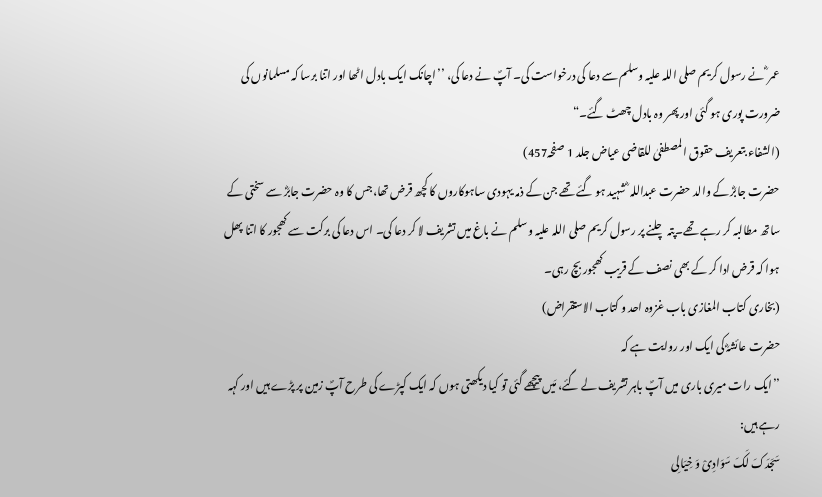عمر ؓ نے رسول کریم صلی اللہ علیہ وسلم سے دعا کی درخواست کی۔ آپؐ نے دعا کی، ’’اچانک ایک بادل اٹھا اور اتنا برسا کہ مسلمانوں کی ضرورت پوری ہو گئی اور پھر وہ بادل چھٹ گئے۔“
(الشفاء بتعریف حقوق المصطفیٰ للقاضی عیاض جلد 1 صفحہ457)
حضرت جابرؓ کے والد حضرت عبداللہ ؓ شہید ہو گئے تھے جن کے ذمہ یہودی ساہوکاروں کا کچھ قرض تھا،جس کا وہ حضرت جابرؓ سے سختی کے ساتھ مطالبہ کر رہے تھے۔پتہ چلنے پر رسول کریم صلی اللہ علیہ وسلم نے باغ میں تشریف لا کر دعا کی۔ اس دعا کی برکت سے کھجور کا اتنا پھل ہوا کہ قرض ادا کر کے بھی نصف کے قریب کھجور بچ رہی۔
(بخاری کتاب المغازی باب غزوہ احد و کتاب الاستقراض)
حضرت عائشہؓ کی ایک اور روایت ہے کہ
’’ایک رات میری باری میں آپؐ باہر تشریف لے گئے، مَیں پیچھے گئی تو کیا دیکھتی ہوں کہ ایک کپڑے کی طرح آپؐ زمین پر پڑے ہیں اور کہہ رہے ہیں:
سَجَدَکَ لَکَ سَوَادِیْ وَ خِیَالِی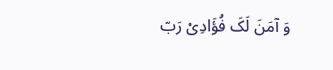وَ آمَنَ لَکَ فُؤَادِیْ رَبّ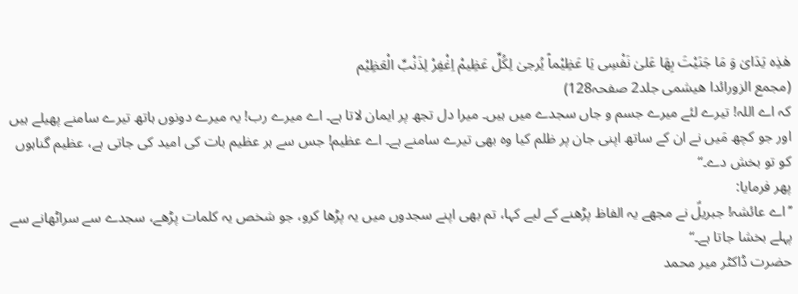ھٰذِہ یَدَایٰ وَ مَا جَنَیْتَ بِھَا عَلیٰ نَفْسِی یَا عَظِیْماً یُرجیٰ لِکُلِّ عَظِیمْ اِغْفِرْ لِذَنْبِّ الْعَظِیْم
(مجمع الزورائدا ھیشمی جلد2 صفحہ128)
کہ اے اللہ! تیرے لئے میرے جسم و جاں سجدے میں ہیں۔ میرا دل تجھ پر ایمان لاتا ہے۔ اے میرے رب! یہ میرے دونوں ہاتھ تیرے سامنے پھیلے ہیں اور جو کچھ مَیں نے ان کے ساتھ اپنی جان پر ظلم کیا وہ بھی تیرے سامنے ہے۔ اے عظیم! جس سے ہر عظیم بات کی امید کی جاتی ہے، عظیم گناہوں کو تو بخش دے۔“
پھر فرمایا:
’’اے عائشہ! جبریلؑ نے مجھے یہ الفاظ پڑھنے کے لیے کہا، تم بھی اپنے سجدوں میں یہ پڑھا کرو، جو شخص یہ کلمات پڑھے، سجدے سے سراٹھانے سے پہلے بخشا جاتا ہے۔“
حضرت ڈاکٹر میر محمد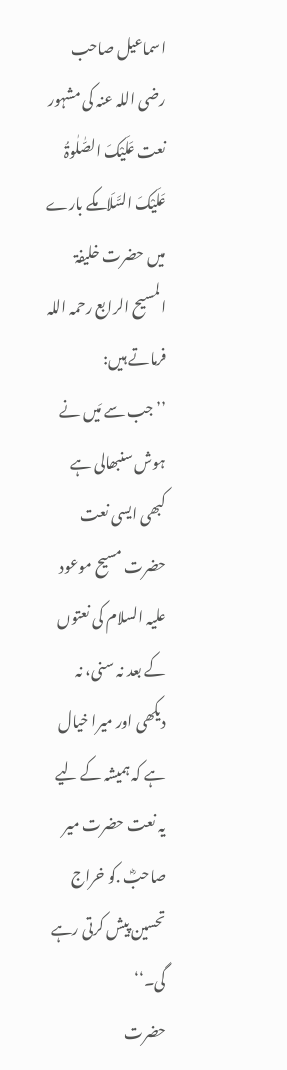اسماعیل صاحب رضی اللہ عنہ کی مشہور نعت عَلَیْکَ الصّٰلٰوۃُ عَلَیْکَ السَّلَامکے بارے میں حضرت خلیفۃ المسیح الرابع رحمہ اللہ فرماتے ہیں:
’’جب سے مَیں نے ہوش سنبھالی ہے کبھی ایسی نعت حضرت مسیح موعود علیہ السلام کی نعتوں کے بعد نہ سنی، نہ دیکھی اور میرا خیال ہے کہ ہمیشہ کے لیے یہ نعت حضرت میر صاحبؓ .کو خراج تحسین پیش کرتی رہے گی۔‘‘
حضرت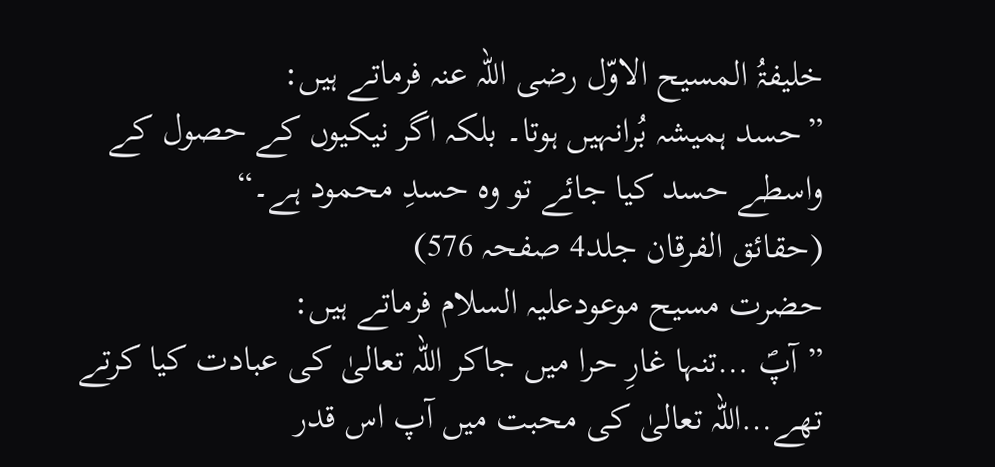خلیفۃُ المسیح الاوّل رضی اللہ عنہ فرماتے ہیں:
”حسد ہمیشہ بُرانہیں ہوتا۔ بلکہ اگر نیکیوں کے حصول کے واسطے حسد کیا جائے تو وہ حسدِ محمود ہے۔“
(حقائق الفرقان جلد4 صفحہ 576)
حضرت مسیح موعودعلیہ السلام فرماتے ہیں:
” آپؐ …تنہا غارِ حرا میں جاکر اللہ تعالیٰ کی عبادت کیا کرتے تھے…اللہ تعالیٰ کی محبت میں آپ اس قدر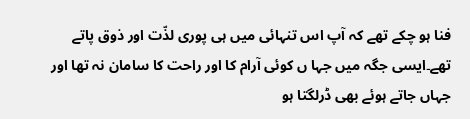فنا ہو چکے تھے کہ آپ اس تنہائی میں ہی پوری لذّت اور ذوق پاتے تھے۔ایسی جگہ میں جہا ں کوئی آرام کا اور راحت کا سامان نہ تھا اور جہاں جاتے ہوئے بھی ڈرلگتا ہو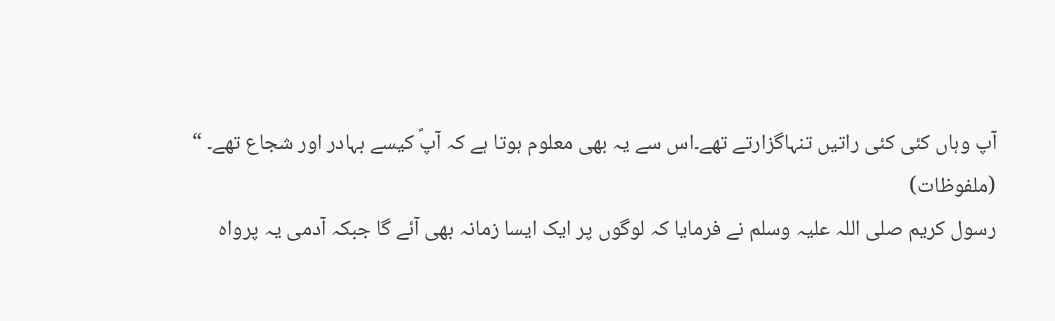آپ وہاں کئی کئی راتیں تنہاگزارتے تھے۔اس سے یہ بھی معلوم ہوتا ہے کہ آپؐ کیسے بہادر اور شجاع تھے۔ “
(ملفوظات)
رسول کریم صلی اللہ علیہ وسلم نے فرمایا کہ لوگوں پر ایک ایسا زمانہ بھی آئے گا جبکہ آدمی یہ پرواہ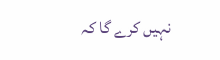نہیں کرے گا کہ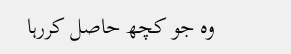وہ جو کچھ حاصل کررہا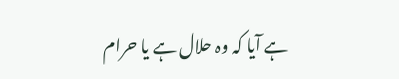ہے آیا کہ وہ حلال ہے یا حرام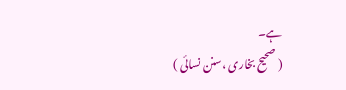ہے۔
( صحیح بخاری ،سنن نسائی )